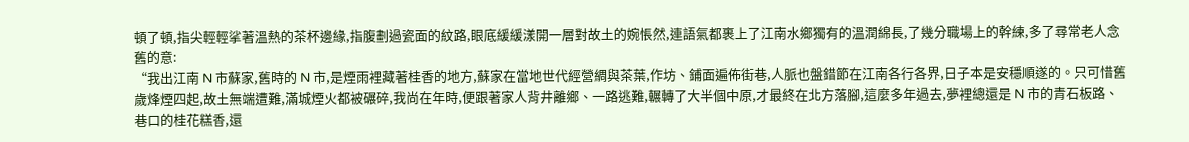頓了頓,指尖輕輕挲著溫熱的茶杯邊緣,指腹劃過瓷面的紋路,眼底緩緩漾開一層對故土的婉悵然,連語氣都裹上了江南水鄉獨有的溫潤綿長,了幾分職場上的幹練,多了尋常老人念舊的意:
“我出江南 N 市蘇家,舊時的 N 市,是煙雨裡藏著桂香的地方,蘇家在當地世代經營綢與茶葉,作坊、鋪面遍佈街巷,人脈也盤錯節在江南各行各界,日子本是安穩順遂的。只可惜舊歲烽煙四起,故土無端遭難,滿城煙火都被碾碎,我尚在年時,便跟著家人背井離鄉、一路逃難,輾轉了大半個中原,才最終在北方落腳,這麼多年過去,夢裡總還是 N 市的青石板路、巷口的桂花糕香,還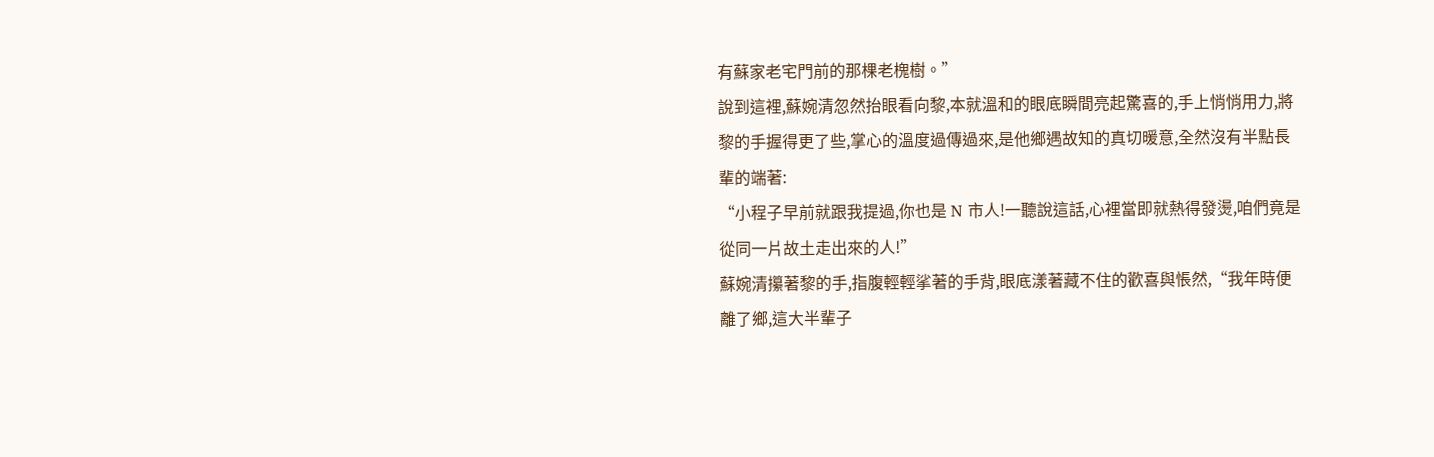有蘇家老宅門前的那棵老槐樹。”
說到這裡,蘇婉清忽然抬眼看向黎,本就溫和的眼底瞬間亮起驚喜的,手上悄悄用力,將黎的手握得更了些,掌心的溫度過傳過來,是他鄉遇故知的真切暖意,全然沒有半點長輩的端著:
“小程子早前就跟我提過,你也是 N 市人!一聽說這話,心裡當即就熱得發燙,咱們竟是從同一片故土走出來的人!”
蘇婉清攥著黎的手,指腹輕輕挲著的手背,眼底漾著藏不住的歡喜與悵然,“我年時便離了鄉,這大半輩子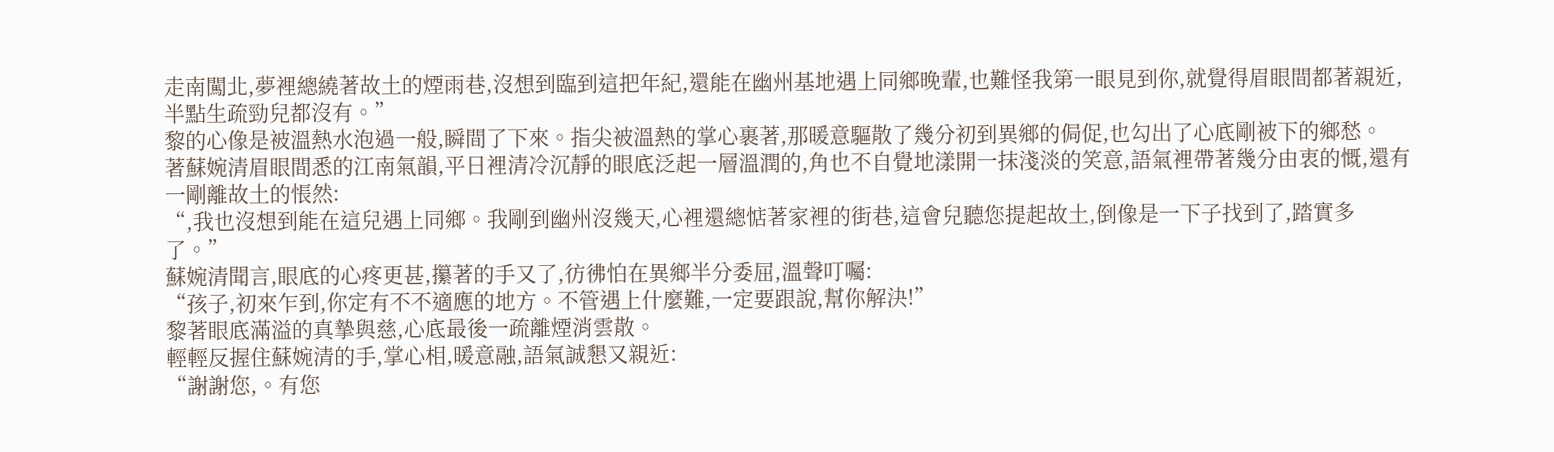走南闖北,夢裡總繞著故土的煙雨巷,沒想到臨到這把年紀,還能在幽州基地遇上同鄉晚輩,也難怪我第一眼見到你,就覺得眉眼間都著親近,半點生疏勁兒都沒有。”
黎的心像是被溫熱水泡過一般,瞬間了下來。指尖被溫熱的掌心裹著,那暖意驅散了幾分初到異鄉的侷促,也勾出了心底剛被下的鄉愁。
著蘇婉清眉眼間悉的江南氣韻,平日裡清冷沉靜的眼底泛起一層溫潤的,角也不自覺地漾開一抹淺淡的笑意,語氣裡帶著幾分由衷的慨,還有一剛離故土的悵然:
“,我也沒想到能在這兒遇上同鄉。我剛到幽州沒幾天,心裡還總惦著家裡的街巷,這會兒聽您提起故土,倒像是一下子找到了,踏實多了。”
蘇婉清聞言,眼底的心疼更甚,攥著的手又了,彷彿怕在異鄉半分委屈,溫聲叮囑:
“孩子,初來乍到,你定有不不適應的地方。不管遇上什麼難,一定要跟說,幫你解決!”
黎著眼底滿溢的真摯與慈,心底最後一疏離煙消雲散。
輕輕反握住蘇婉清的手,掌心相,暖意融,語氣誠懇又親近:
“謝謝您,。有您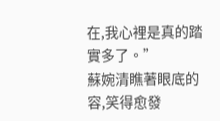在,我心裡是真的踏實多了。”
蘇婉清瞧著眼底的容,笑得愈發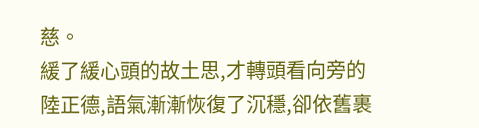慈。
緩了緩心頭的故土思,才轉頭看向旁的陸正德,語氣漸漸恢復了沉穩,卻依舊裹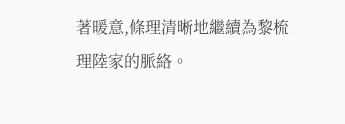著暖意,條理清晰地繼續為黎梳理陸家的脈絡。